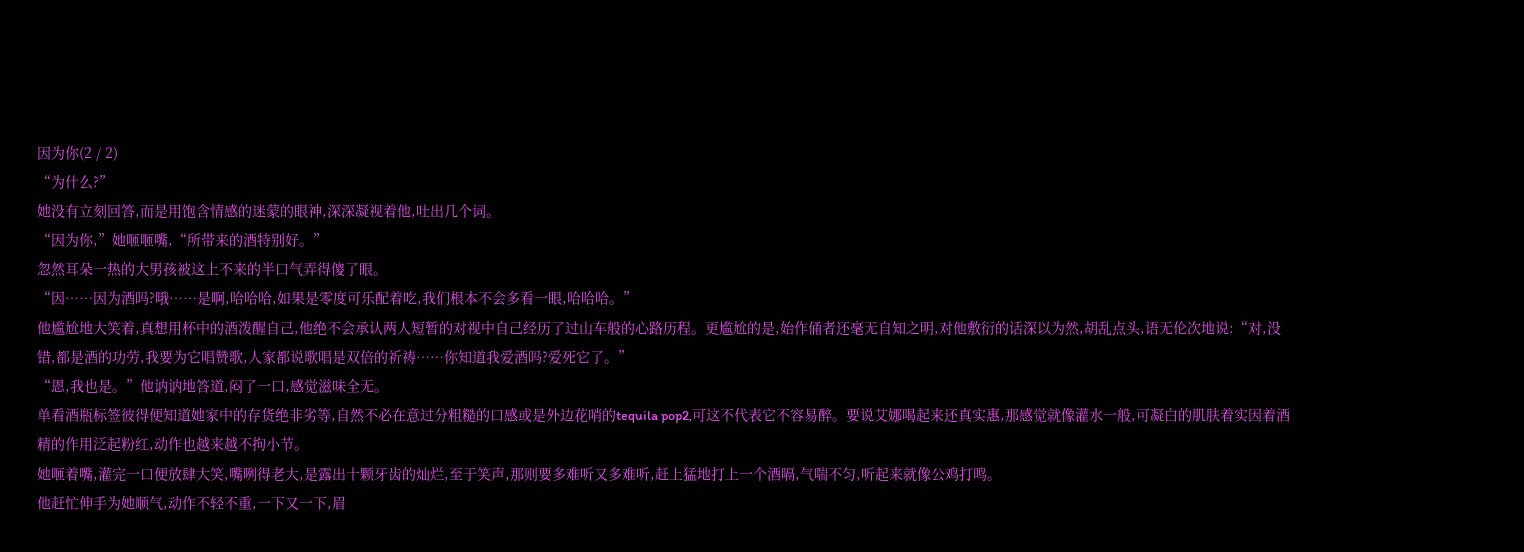因为你(2 / 2)
“为什么?”
她没有立刻回答,而是用饱含情感的迷蒙的眼神,深深凝视着他,吐出几个词。
“因为你,”她咂咂嘴,“所带来的酒特别好。”
忽然耳朵一热的大男孩被这上不来的半口气弄得傻了眼。
“因……因为酒吗?哦……是啊,哈哈哈,如果是零度可乐配着吃,我们根本不会多看一眼,哈哈哈。”
他尴尬地大笑着,真想用杯中的酒泼醒自己,他绝不会承认两人短暂的对视中自己经历了过山车般的心路历程。更尴尬的是,始作俑者还毫无自知之明,对他敷衍的话深以为然,胡乱点头,语无伦次地说:“对,没错,都是酒的功劳,我要为它唱赞歌,人家都说歌唱是双倍的祈祷……你知道我爱酒吗?爱死它了。”
“恩,我也是。”他讷讷地答道,闷了一口,感觉滋味全无。
单看酒瓶标签彼得便知道她家中的存货绝非劣等,自然不必在意过分粗糙的口感或是外边花哨的tequila pop2,可这不代表它不容易醉。要说艾娜喝起来还真实惠,那感觉就像灌水一般,可凝白的肌肤着实因着酒精的作用泛起粉红,动作也越来越不拘小节。
她咂着嘴,灌完一口便放肆大笑,嘴咧得老大,是露出十颗牙齿的灿烂,至于笑声,那则要多难听又多难听,赶上猛地打上一个酒嗝,气喘不匀,听起来就像公鸡打鸣。
他赶忙伸手为她顺气,动作不轻不重,一下又一下,眉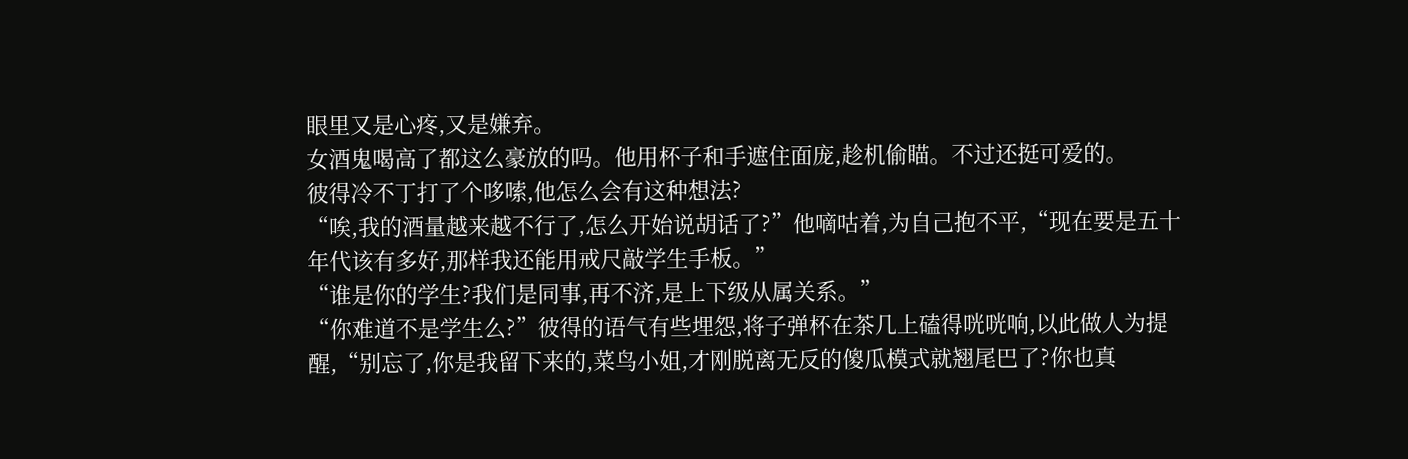眼里又是心疼,又是嫌弃。
女酒鬼喝高了都这么豪放的吗。他用杯子和手遮住面庞,趁机偷瞄。不过还挺可爱的。
彼得冷不丁打了个哆嗦,他怎么会有这种想法?
“唉,我的酒量越来越不行了,怎么开始说胡话了?”他嘀咕着,为自己抱不平,“现在要是五十年代该有多好,那样我还能用戒尺敲学生手板。”
“谁是你的学生?我们是同事,再不济,是上下级从属关系。”
“你难道不是学生么?”彼得的语气有些埋怨,将子弹杯在茶几上磕得咣咣响,以此做人为提醒,“别忘了,你是我留下来的,菜鸟小姐,才刚脱离无反的傻瓜模式就翘尾巴了?你也真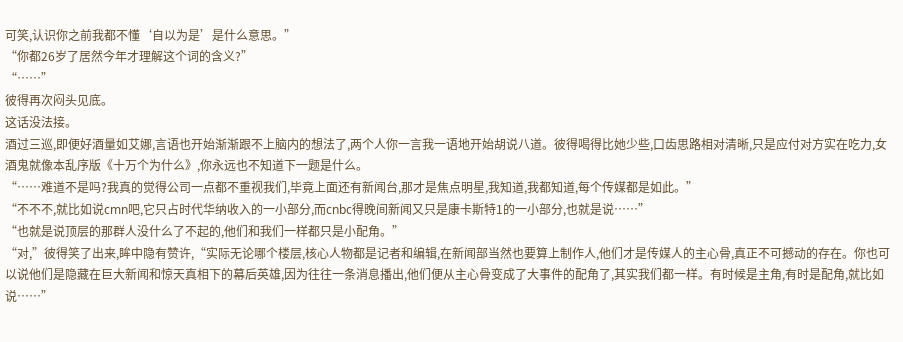可笑,认识你之前我都不懂‘自以为是’是什么意思。”
“你都26岁了居然今年才理解这个词的含义?”
“……”
彼得再次闷头见底。
这话没法接。
酒过三巡,即便好酒量如艾娜,言语也开始渐渐跟不上脑内的想法了,两个人你一言我一语地开始胡说八道。彼得喝得比她少些,口齿思路相对清晰,只是应付对方实在吃力,女酒鬼就像本乱序版《十万个为什么》,你永远也不知道下一题是什么。
“……难道不是吗?我真的觉得公司一点都不重视我们,毕竟上面还有新闻台,那才是焦点明星,我知道,我都知道,每个传媒都是如此。”
“不不不,就比如说cmn吧,它只占时代华纳收入的一小部分,而cnbc得晚间新闻又只是康卡斯特1的一小部分,也就是说……”
“也就是说顶层的那群人没什么了不起的,他们和我们一样都只是小配角。”
“对,”彼得笑了出来,眸中隐有赞许,“实际无论哪个楼层,核心人物都是记者和编辑,在新闻部当然也要算上制作人,他们才是传媒人的主心骨,真正不可撼动的存在。你也可以说他们是隐藏在巨大新闻和惊天真相下的幕后英雄,因为往往一条消息播出,他们便从主心骨变成了大事件的配角了,其实我们都一样。有时候是主角,有时是配角,就比如说……”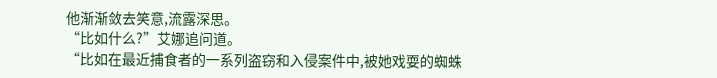他渐渐敛去笑意,流露深思。
“比如什么?”艾娜追问道。
“比如在最近捕食者的一系列盗窃和入侵案件中,被她戏耍的蜘蛛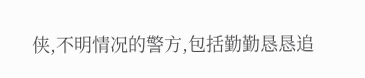侠,不明情况的警方,包括勤勤恳恳追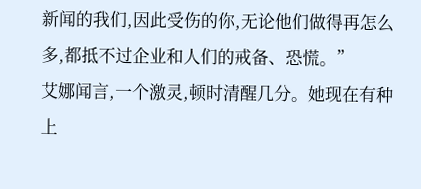新闻的我们,因此受伤的你,无论他们做得再怎么多,都抵不过企业和人们的戒备、恐慌。”
艾娜闻言,一个激灵,顿时清醒几分。她现在有种上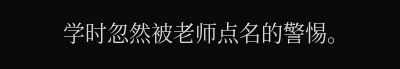学时忽然被老师点名的警惕。